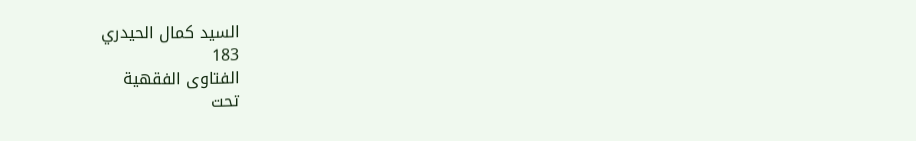السيد كمال الحيدري
183
الفتاوى الفقهية
تحت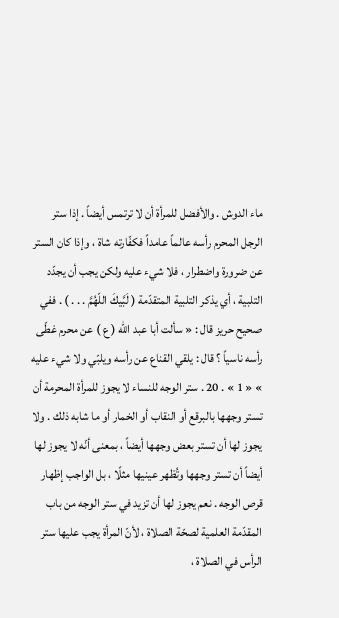ماء الدوش . والأفضل للمرأة أن لا ترتمس أيضاً . إذا ستر الرجل المحرم رأسه عالماً عامداً فكفّارته شاة ، وإذا كان الستر عن ضرورة واضطرار ، فلا شيء عليه ولكن يجب أن يجدّد التلبية ، أي يذكر التلبية المتقدّمة ( لَبَّيكَ اللّهُمَّ . . . ) . ففي صحيح حريز قال : « سألت أبا عبد الله ( ع ) عن محرم غطّى رأسه ناسياً ؟ قال : يلقي القناع عن رأسه ويلبّي ولا شيء عليه » « 1 » . 20 . ستر الوجه للنساء لا يجوز للمرأة المحرمة أن تستر وجهها بالبرقع أو النقاب أو الخمار أو ما شابه ذلك . ولا يجوز لها أن تستر بعض وجهها أيضاً ، بمعنى أنّه لا يجوز لها أيضاً أن تستر وجهها وتُظهر عينيها مثلًا ، بل الواجب إظهار قرص الوجه . نعم يجوز لها أن تزيد في ستر الوجه من باب المقدّمة العلمية لصحّة الصلاة ، لأنّ المرأة يجب عليها ستر الرأس في الصلاة ،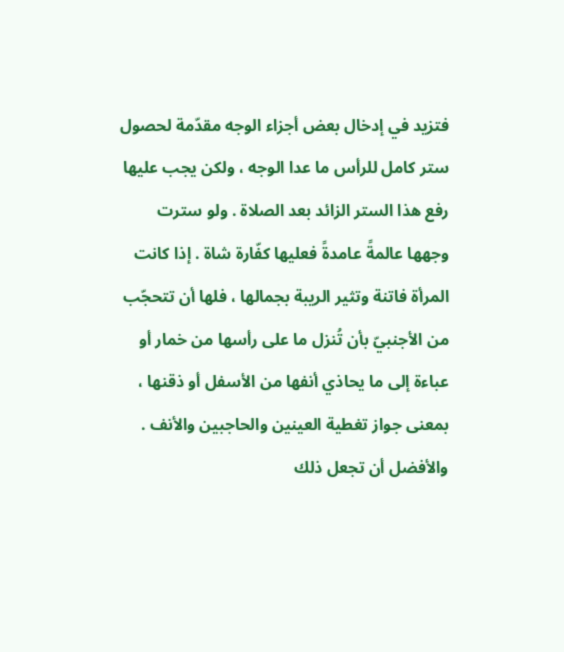فتزيد في إدخال بعض أجزاء الوجه مقدّمة لحصول ستر كامل للرأس ما عدا الوجه ، ولكن يجب عليها رفع هذا الستر الزائد بعد الصلاة . ولو سترت وجهها عالمةً عامدةً فعليها كفّارة شاة . إذا كانت المرأة فاتنة وتثير الريبة بجمالها ، فلها أن تتحجّب من الأجنبيّ بأن تُنزل ما على رأسها من خمار أو عباءة إلى ما يحاذي أنفها من الأسفل أو ذقنها ، بمعنى جواز تغطية العينين والحاجبين والأنف . والأفضل أن تجعل ذلك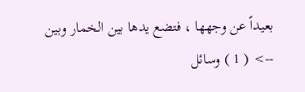بعيداً عن وجهها ، فتضع يدها بين الخمار وبين
--> ( 1 ) وسائل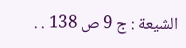الشيعة : ج 9 ص 138 . .